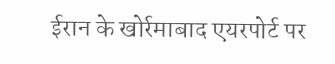ईरान के खोर्रमाबाद एयरपोर्ट पर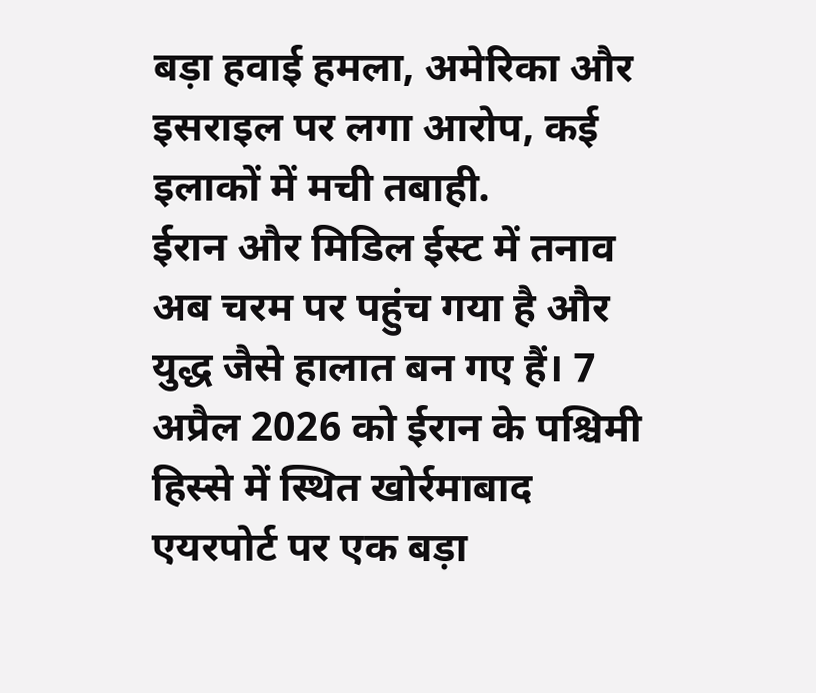बड़ा हवाई हमला, अमेरिका और इसराइल पर लगा आरोप, कई इलाकों में मची तबाही.
ईरान और मिडिल ईस्ट में तनाव अब चरम पर पहुंच गया है और युद्ध जैसे हालात बन गए हैं। 7 अप्रैल 2026 को ईरान के पश्चिमी हिस्से में स्थित खोर्रमाबाद एयरपोर्ट पर एक बड़ा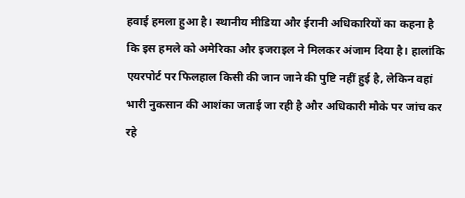हवाई हमला हुआ है। स्थानीय मीडिया और ईरानी अधिकारियों का कहना है कि इस हमले को अमेरिका और इजराइल ने मिलकर अंजाम दिया है। हालांकि एयरपोर्ट पर फिलहाल किसी की जान जाने की पुष्टि नहीं हुई है, लेकिन वहां भारी नुकसान की आशंका जताई जा रही है और अधिकारी मौके पर जांच कर रहे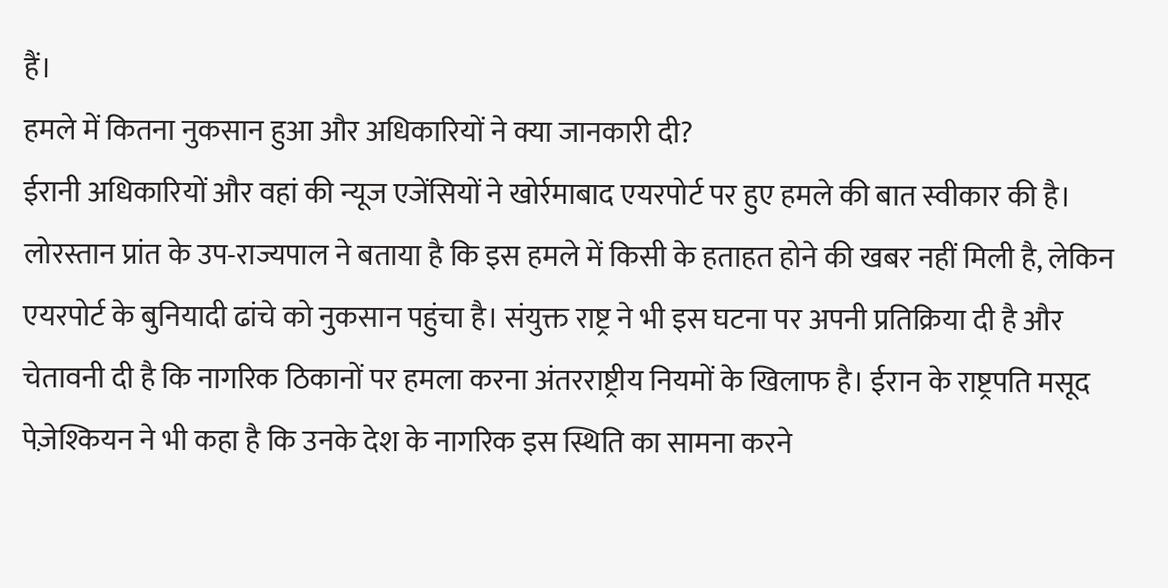हैं।
हमले में कितना नुकसान हुआ और अधिकारियों ने क्या जानकारी दी?
ईरानी अधिकारियों और वहां की न्यूज एजेंसियों ने खोर्रमाबाद एयरपोर्ट पर हुए हमले की बात स्वीकार की है। लोरस्तान प्रांत के उप-राज्यपाल ने बताया है कि इस हमले में किसी के हताहत होने की खबर नहीं मिली है, लेकिन एयरपोर्ट के बुनियादी ढांचे को नुकसान पहुंचा है। संयुक्त राष्ट्र ने भी इस घटना पर अपनी प्रतिक्रिया दी है और चेतावनी दी है कि नागरिक ठिकानों पर हमला करना अंतरराष्ट्रीय नियमों के खिलाफ है। ईरान के राष्ट्रपति मसूद पेज़ेश्कियन ने भी कहा है कि उनके देश के नागरिक इस स्थिति का सामना करने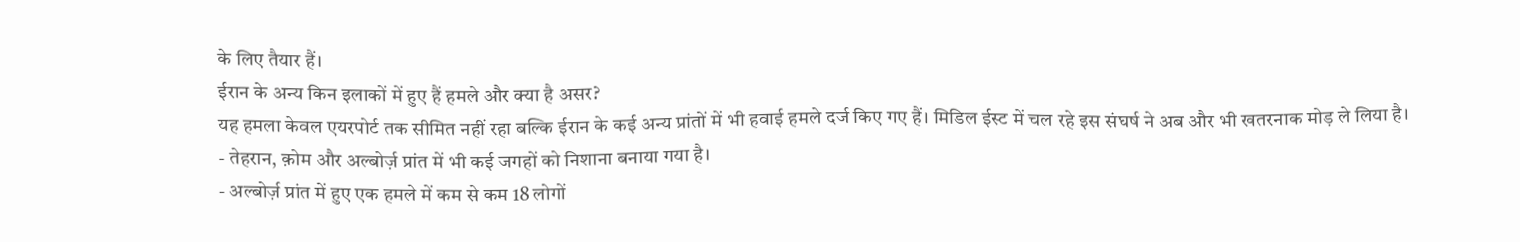के लिए तैयार हैं।
ईरान के अन्य किन इलाकों में हुए हैं हमले और क्या है असर?
यह हमला केवल एयरपोर्ट तक सीमित नहीं रहा बल्कि ईरान के कई अन्य प्रांतों में भी हवाई हमले दर्ज किए गए हैं। मिडिल ईस्ट में चल रहे इस संघर्ष ने अब और भी खतरनाक मोड़ ले लिया है।
- तेहरान, क़ोम और अल्बोर्ज़ प्रांत में भी कई जगहों को निशाना बनाया गया है।
- अल्बोर्ज़ प्रांत में हुए एक हमले में कम से कम 18 लोगों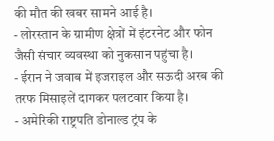की मौत की खबर सामने आई है।
- लोरस्तान के ग्रामीण क्षेत्रों में इंटरनेट और फोन जैसी संचार व्यवस्था को नुकसान पहुंचा है।
- ईरान ने जवाब में इजराइल और सऊदी अरब की तरफ मिसाइलें दागकर पलटवार किया है।
- अमेरिकी राष्ट्रपति डोनाल्ड ट्रंप के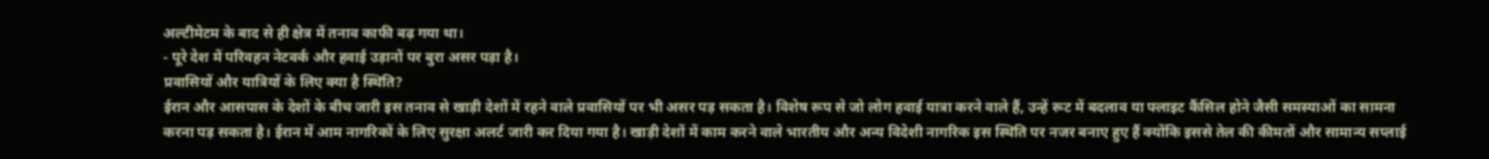अल्टीमेटम के बाद से ही क्षेत्र में तनाव काफी बढ़ गया था।
- पूरे देश में परिवहन नेटवर्क और हवाई उड़ानों पर बुरा असर पड़ा है।
प्रवासियों और यात्रियों के लिए क्या है स्थिति?
ईरान और आसपास के देशों के बीच जारी इस तनाव से खाड़ी देशों में रहने वाले प्रवासियों पर भी असर पड़ सकता है। विशेष रूप से जो लोग हवाई यात्रा करने वाले हैं, उन्हें रूट में बदलाव या फ्लाइट कैंसिल होने जैसी समस्याओं का सामना करना पड़ सकता है। ईरान में आम नागरिकों के लिए सुरक्षा अलर्ट जारी कर दिया गया है। खाड़ी देशों में काम करने वाले भारतीय और अन्य विदेशी नागरिक इस स्थिति पर नजर बनाए हुए हैं क्योंकि इससे तेल की कीमतों और सामान्य सप्लाई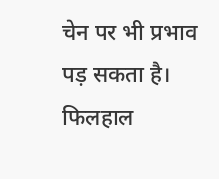चेन पर भी प्रभाव पड़ सकता है। फिलहाल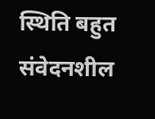स्थिति बहुत संवेदनशील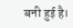बनी हुई है।